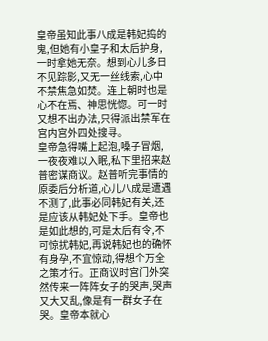皇帝虽知此事八成是韩妃捣的鬼,但她有小皇子和太后护身,一时拿她无奈。想到心儿多日不见踪影,又无一丝线索,心中不禁焦急如焚。连上朝时也是心不在焉、神思恍惚。可一时又想不出办法,只得派出禁军在宫内宫外四处搜寻。
皇帝急得嘴上起泡,嗓子冒烟,一夜夜难以入眠,私下里招来赵普密谋商议。赵普听完事情的原委后分析道,心儿八成是遭遇不测了,此事必同韩妃有关,还是应该从韩妃处下手。皇帝也是如此想的,可是太后有令,不可惊扰韩妃,再说韩妃也的确怀有身孕,不宜惊动,得想个万全之策才行。正商议时宫门外突然传来一阵阵女子的哭声,哭声又大又乱,像是有一群女子在哭。皇帝本就心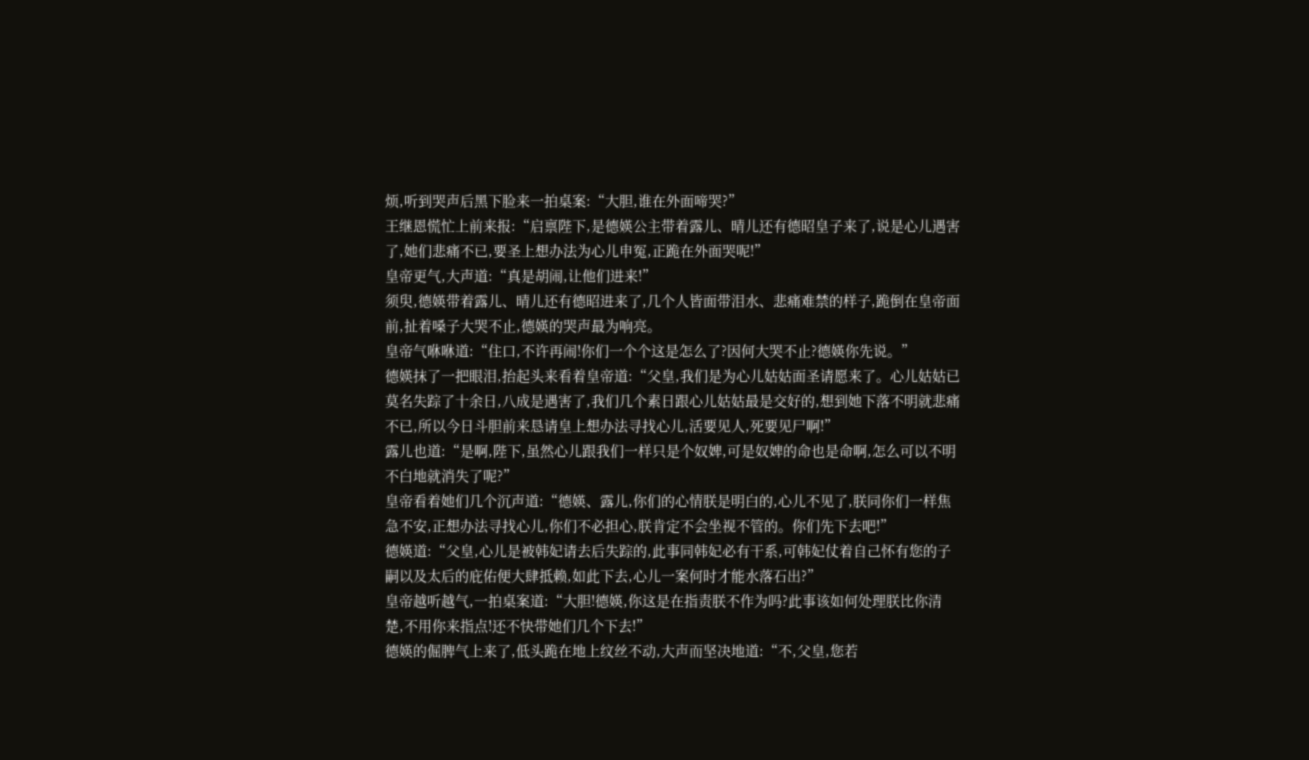烦,听到哭声后黑下脸来一拍桌案:“大胆,谁在外面啼哭?”
王继恩慌忙上前来报:“启禀陛下,是德媖公主带着露儿、晴儿还有德昭皇子来了,说是心儿遇害了,她们悲痛不已,要圣上想办法为心儿申冤,正跪在外面哭呢!”
皇帝更气,大声道:“真是胡闹,让他们进来!”
须臾,德媖带着露儿、晴儿还有德昭进来了,几个人皆面带泪水、悲痛难禁的样子,跪倒在皇帝面前,扯着嗓子大哭不止,德媖的哭声最为响亮。
皇帝气咻咻道:“住口,不许再闹!你们一个个这是怎么了?因何大哭不止?德媖你先说。”
德媖抹了一把眼泪,抬起头来看着皇帝道:“父皇,我们是为心儿姑姑面圣请愿来了。心儿姑姑已莫名失踪了十余日,八成是遇害了,我们几个素日跟心儿姑姑最是交好的,想到她下落不明就悲痛不已,所以今日斗胆前来恳请皇上想办法寻找心儿,活要见人,死要见尸啊!”
露儿也道:“是啊,陛下,虽然心儿跟我们一样只是个奴婢,可是奴婢的命也是命啊,怎么可以不明不白地就消失了呢?”
皇帝看着她们几个沉声道:“德媖、露儿,你们的心情朕是明白的,心儿不见了,朕同你们一样焦急不安,正想办法寻找心儿,你们不必担心,朕肯定不会坐视不管的。你们先下去吧!”
德媖道:“父皇,心儿是被韩妃请去后失踪的,此事同韩妃必有干系,可韩妃仗着自己怀有您的子嗣以及太后的庇佑便大肆抵赖,如此下去,心儿一案何时才能水落石出?”
皇帝越听越气,一拍桌案道:“大胆!德媖,你这是在指责朕不作为吗?此事该如何处理朕比你清楚,不用你来指点!还不快带她们几个下去!”
德媖的倔脾气上来了,低头跪在地上纹丝不动,大声而坚决地道:“不,父皇,您若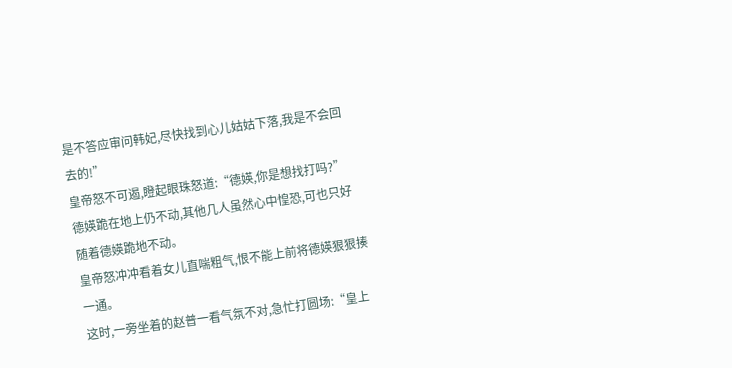是不答应审问韩妃,尽快找到心儿姑姑下落,我是不会回去的!”
皇帝怒不可遏,瞪起眼珠怒道:“德媖,你是想找打吗?”
德媖跪在地上仍不动,其他几人虽然心中惶恐,可也只好随着德媖跪地不动。
皇帝怒冲冲看着女儿直喘粗气,恨不能上前将德媖狠狠揍一通。
这时,一旁坐着的赵普一看气氛不对,急忙打圆场:“皇上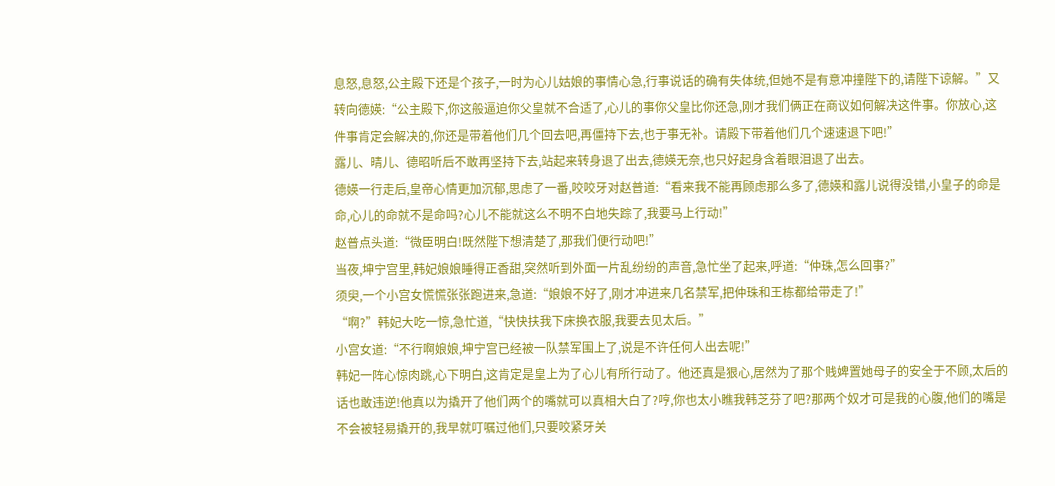息怒,息怒,公主殿下还是个孩子,一时为心儿姑娘的事情心急,行事说话的确有失体统,但她不是有意冲撞陛下的,请陛下谅解。”又转向德媖:“公主殿下,你这般逼迫你父皇就不合适了,心儿的事你父皇比你还急,刚才我们俩正在商议如何解决这件事。你放心,这件事肯定会解决的,你还是带着他们几个回去吧,再僵持下去,也于事无补。请殿下带着他们几个速速退下吧!”
露儿、晴儿、德昭听后不敢再坚持下去,站起来转身退了出去,德媖无奈,也只好起身含着眼泪退了出去。
德媖一行走后,皇帝心情更加沉郁,思虑了一番,咬咬牙对赵普道:“看来我不能再顾虑那么多了,德媖和露儿说得没错,小皇子的命是命,心儿的命就不是命吗?心儿不能就这么不明不白地失踪了,我要马上行动!”
赵普点头道:“微臣明白!既然陛下想清楚了,那我们便行动吧!”
当夜,坤宁宫里,韩妃娘娘睡得正香甜,突然听到外面一片乱纷纷的声音,急忙坐了起来,呼道:“仲珠,怎么回事?”
须臾,一个小宫女慌慌张张跑进来,急道:“娘娘不好了,刚才冲进来几名禁军,把仲珠和王栋都给带走了!”
“啊?”韩妃大吃一惊,急忙道,“快快扶我下床换衣服,我要去见太后。”
小宫女道:“不行啊娘娘,坤宁宫已经被一队禁军围上了,说是不许任何人出去呢!”
韩妃一阵心惊肉跳,心下明白,这肯定是皇上为了心儿有所行动了。他还真是狠心,居然为了那个贱婢置她母子的安全于不顾,太后的话也敢违逆!他真以为撬开了他们两个的嘴就可以真相大白了?哼,你也太小瞧我韩芝芬了吧?那两个奴才可是我的心腹,他们的嘴是不会被轻易撬开的,我早就叮嘱过他们,只要咬紧牙关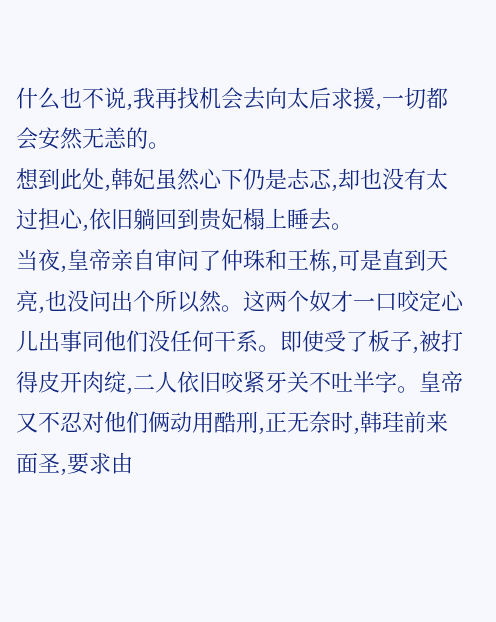什么也不说,我再找机会去向太后求援,一切都会安然无恙的。
想到此处,韩妃虽然心下仍是忐忑,却也没有太过担心,依旧躺回到贵妃榻上睡去。
当夜,皇帝亲自审问了仲珠和王栋,可是直到天亮,也没问出个所以然。这两个奴才一口咬定心儿出事同他们没任何干系。即使受了板子,被打得皮开肉绽,二人依旧咬紧牙关不吐半字。皇帝又不忍对他们俩动用酷刑,正无奈时,韩珪前来面圣,要求由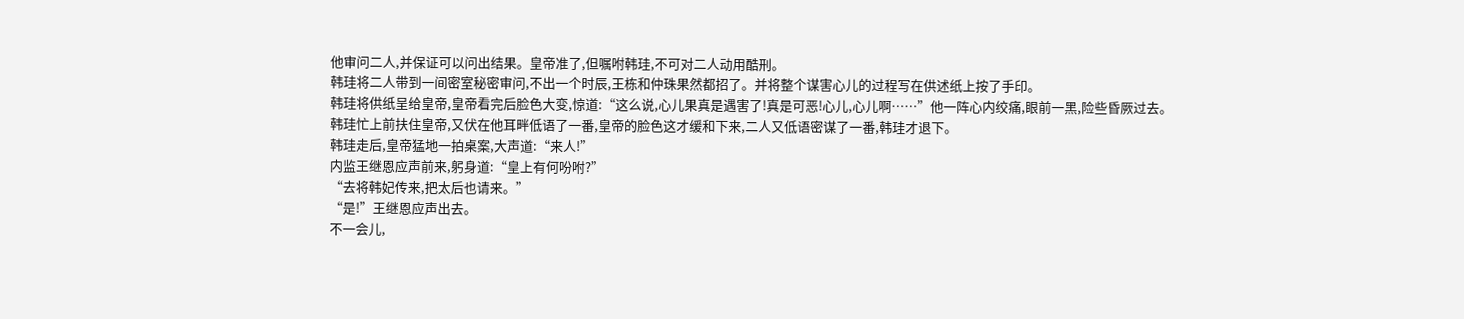他审问二人,并保证可以问出结果。皇帝准了,但嘱咐韩珪,不可对二人动用酷刑。
韩珪将二人带到一间密室秘密审问,不出一个时辰,王栋和仲珠果然都招了。并将整个谋害心儿的过程写在供述纸上按了手印。
韩珪将供纸呈给皇帝,皇帝看完后脸色大变,惊道:“这么说,心儿果真是遇害了!真是可恶!心儿,心儿啊……”他一阵心内绞痛,眼前一黑,险些昏厥过去。
韩珪忙上前扶住皇帝,又伏在他耳畔低语了一番,皇帝的脸色这才缓和下来,二人又低语密谋了一番,韩珪才退下。
韩珪走后,皇帝猛地一拍桌案,大声道:“来人!”
内监王继恩应声前来,躬身道:“皇上有何吩咐?”
“去将韩妃传来,把太后也请来。”
“是!”王继恩应声出去。
不一会儿,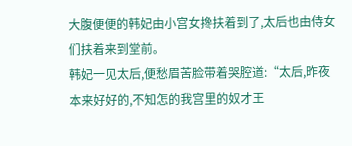大腹便便的韩妃由小宫女搀扶着到了,太后也由侍女们扶着来到堂前。
韩妃一见太后,便愁眉苦脸带着哭腔道:“太后,昨夜本来好好的,不知怎的我宫里的奴才王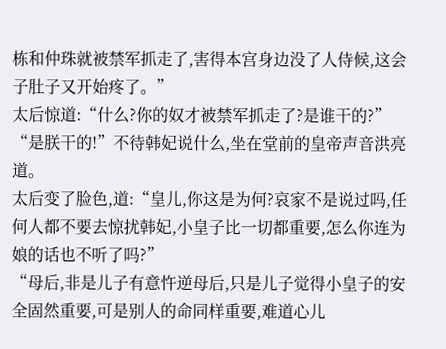栋和仲珠就被禁军抓走了,害得本宫身边没了人侍候,这会子肚子又开始疼了。”
太后惊道:“什么?你的奴才被禁军抓走了?是谁干的?”
“是朕干的!”不待韩妃说什么,坐在堂前的皇帝声音洪亮道。
太后变了脸色,道:“皇儿,你这是为何?哀家不是说过吗,任何人都不要去惊扰韩妃,小皇子比一切都重要,怎么你连为娘的话也不听了吗?”
“母后,非是儿子有意忤逆母后,只是儿子觉得小皇子的安全固然重要,可是别人的命同样重要,难道心儿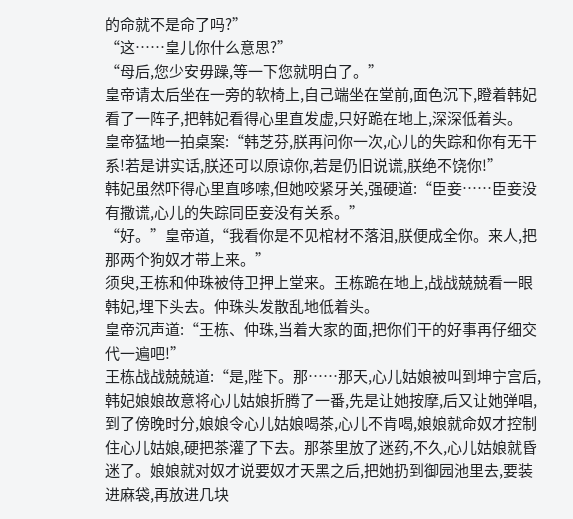的命就不是命了吗?”
“这……皇儿你什么意思?”
“母后,您少安毋躁,等一下您就明白了。”
皇帝请太后坐在一旁的软椅上,自己端坐在堂前,面色沉下,瞪着韩妃看了一阵子,把韩妃看得心里直发虚,只好跪在地上,深深低着头。
皇帝猛地一拍桌案:“韩芝芬,朕再问你一次,心儿的失踪和你有无干系!若是讲实话,朕还可以原谅你,若是仍旧说谎,朕绝不饶你!”
韩妃虽然吓得心里直哆嗦,但她咬紧牙关,强硬道:“臣妾……臣妾没有撒谎,心儿的失踪同臣妾没有关系。”
“好。”皇帝道,“我看你是不见棺材不落泪,朕便成全你。来人,把那两个狗奴才带上来。”
须臾,王栋和仲珠被侍卫押上堂来。王栋跪在地上,战战兢兢看一眼韩妃,埋下头去。仲珠头发散乱地低着头。
皇帝沉声道:“王栋、仲珠,当着大家的面,把你们干的好事再仔细交代一遍吧!”
王栋战战兢兢道:“是,陛下。那……那天,心儿姑娘被叫到坤宁宫后,韩妃娘娘故意将心儿姑娘折腾了一番,先是让她按摩,后又让她弹唱,到了傍晚时分,娘娘令心儿姑娘喝茶,心儿不肯喝,娘娘就命奴才控制住心儿姑娘,硬把茶灌了下去。那茶里放了迷药,不久,心儿姑娘就昏迷了。娘娘就对奴才说要奴才天黑之后,把她扔到御园池里去,要装进麻袋,再放进几块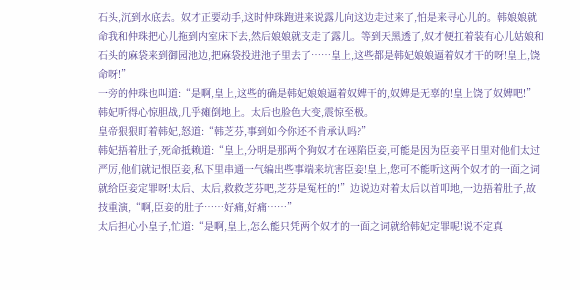石头,沉到水底去。奴才正要动手,这时仲珠跑进来说露儿向这边走过来了,怕是来寻心儿的。韩娘娘就命我和仲珠把心儿拖到内室床下去,然后娘娘就支走了露儿。等到天黑透了,奴才便扛着装有心儿姑娘和石头的麻袋来到御园池边,把麻袋投进池子里去了……皇上,这些都是韩妃娘娘逼着奴才干的呀!皇上,饶命呀!”
一旁的仲珠也叫道:“是啊,皇上,这些的确是韩妃娘娘逼着奴婢干的,奴婢是无辜的!皇上饶了奴婢吧!”
韩妃听得心惊胆战,几乎瘫倒地上。太后也脸色大变,震惊至极。
皇帝狠狠盯着韩妃,怒道:“韩芝芬,事到如今你还不肯承认吗?”
韩妃捂着肚子,死命抵赖道:“皇上,分明是那两个狗奴才在诬陷臣妾,可能是因为臣妾平日里对他们太过严厉,他们就记恨臣妾,私下里串通一气编出些事端来坑害臣妾!皇上,您可不能听这两个奴才的一面之词就给臣妾定罪呀!太后、太后,救救芝芬吧,芝芬是冤枉的!”边说边对着太后以首叩地,一边捂着肚子,故技重演,“啊,臣妾的肚子……好痛,好痛……”
太后担心小皇子,忙道:“是啊,皇上,怎么能只凭两个奴才的一面之词就给韩妃定罪呢!说不定真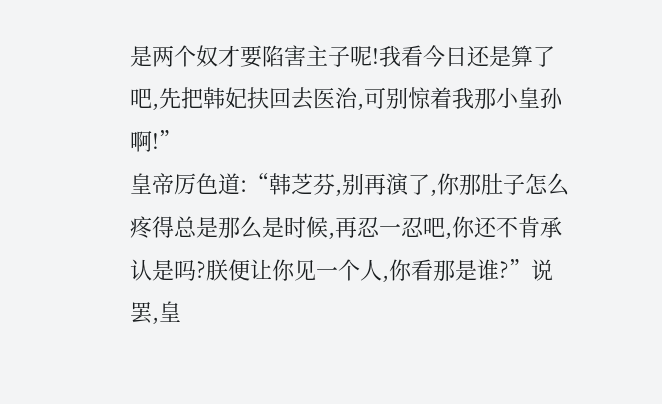是两个奴才要陷害主子呢!我看今日还是算了吧,先把韩妃扶回去医治,可别惊着我那小皇孙啊!”
皇帝厉色道:“韩芝芬,别再演了,你那肚子怎么疼得总是那么是时候,再忍一忍吧,你还不肯承认是吗?朕便让你见一个人,你看那是谁?”说罢,皇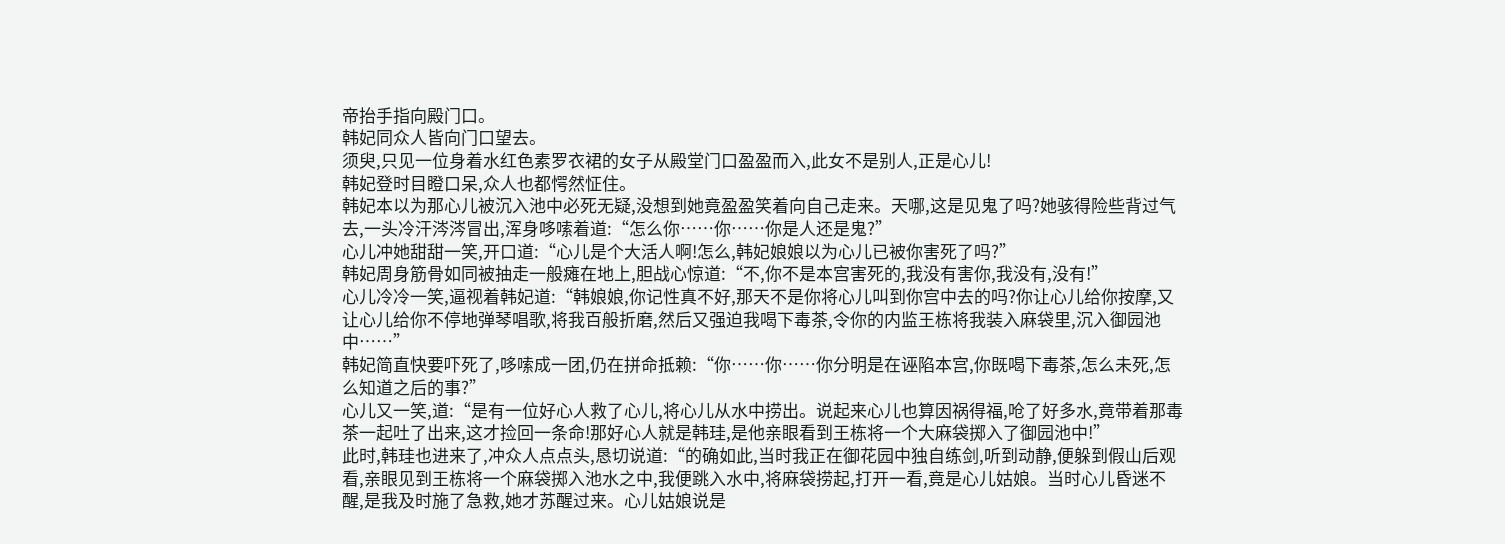帝抬手指向殿门口。
韩妃同众人皆向门口望去。
须臾,只见一位身着水红色素罗衣裙的女子从殿堂门口盈盈而入,此女不是别人,正是心儿!
韩妃登时目瞪口呆,众人也都愕然怔住。
韩妃本以为那心儿被沉入池中必死无疑,没想到她竟盈盈笑着向自己走来。天哪,这是见鬼了吗?她骇得险些背过气去,一头冷汗涔涔冒出,浑身哆嗦着道:“怎么你……你……你是人还是鬼?”
心儿冲她甜甜一笑,开口道:“心儿是个大活人啊!怎么,韩妃娘娘以为心儿已被你害死了吗?”
韩妃周身筋骨如同被抽走一般瘫在地上,胆战心惊道:“不,你不是本宫害死的,我没有害你,我没有,没有!”
心儿冷冷一笑,逼视着韩妃道:“韩娘娘,你记性真不好,那天不是你将心儿叫到你宫中去的吗?你让心儿给你按摩,又让心儿给你不停地弹琴唱歌,将我百般折磨,然后又强迫我喝下毒茶,令你的内监王栋将我装入麻袋里,沉入御园池中……”
韩妃简直快要吓死了,哆嗦成一团,仍在拼命抵赖:“你……你……你分明是在诬陷本宫,你既喝下毒茶,怎么未死,怎么知道之后的事?”
心儿又一笑,道:“是有一位好心人救了心儿,将心儿从水中捞出。说起来心儿也算因祸得福,呛了好多水,竟带着那毒茶一起吐了出来,这才捡回一条命!那好心人就是韩珪,是他亲眼看到王栋将一个大麻袋掷入了御园池中!”
此时,韩珪也进来了,冲众人点点头,恳切说道:“的确如此,当时我正在御花园中独自练剑,听到动静,便躲到假山后观看,亲眼见到王栋将一个麻袋掷入池水之中,我便跳入水中,将麻袋捞起,打开一看,竟是心儿姑娘。当时心儿昏迷不醒,是我及时施了急救,她才苏醒过来。心儿姑娘说是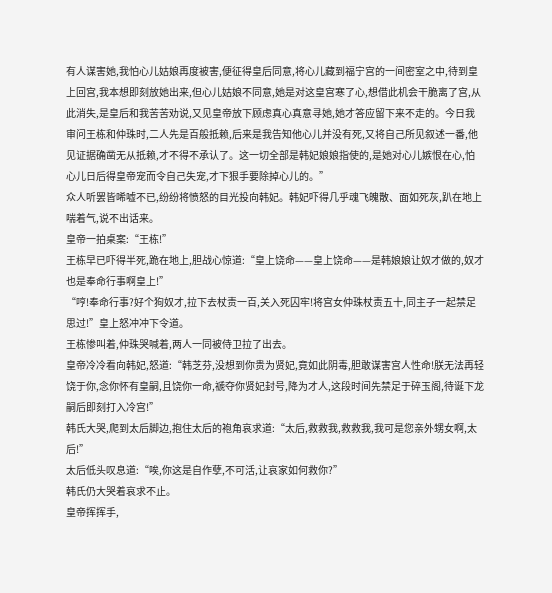有人谋害她,我怕心儿姑娘再度被害,便征得皇后同意,将心儿藏到福宁宫的一间密室之中,待到皇上回宫,我本想即刻放她出来,但心儿姑娘不同意,她是对这皇宫寒了心,想借此机会干脆离了宫,从此消失,是皇后和我苦苦劝说,又见皇帝放下顾虑真心真意寻她,她才答应留下来不走的。今日我审问王栋和仲珠时,二人先是百般抵赖,后来是我告知他心儿并没有死,又将自己所见叙述一番,他见证据确凿无从抵赖,才不得不承认了。这一切全部是韩妃娘娘指使的,是她对心儿嫉恨在心,怕心儿日后得皇帝宠而令自己失宠,才下狠手要除掉心儿的。”
众人听罢皆唏嘘不已,纷纷将愤怒的目光投向韩妃。韩妃吓得几乎魂飞魄散、面如死灰,趴在地上喘着气,说不出话来。
皇帝一拍桌案:“王栋!”
王栋早已吓得半死,跪在地上,胆战心惊道:“皇上饶命——皇上饶命——是韩娘娘让奴才做的,奴才也是奉命行事啊皇上!”
“哼!奉命行事?好个狗奴才,拉下去杖责一百,关入死囚牢!将宫女仲珠杖责五十,同主子一起禁足思过!”皇上怒冲冲下令道。
王栋惨叫着,仲珠哭喊着,两人一同被侍卫拉了出去。
皇帝冷冷看向韩妃,怒道:“韩芝芬,没想到你贵为贤妃,竟如此阴毒,胆敢谋害宫人性命!朕无法再轻饶于你,念你怀有皇嗣,且饶你一命,禠夺你贤妃封号,降为才人,这段时间先禁足于碎玉阁,待诞下龙嗣后即刻打入冷宫!”
韩氏大哭,爬到太后脚边,抱住太后的袍角哀求道:“太后,救救我,救救我,我可是您亲外甥女啊,太后!”
太后低头叹息道:“唉,你这是自作孽,不可活,让哀家如何救你?”
韩氏仍大哭着哀求不止。
皇帝挥挥手,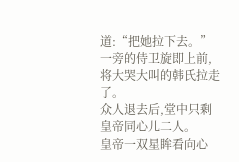道:“把她拉下去。”
一旁的侍卫旋即上前,将大哭大叫的韩氏拉走了。
众人退去后,堂中只剩皇帝同心儿二人。
皇帝一双星眸看向心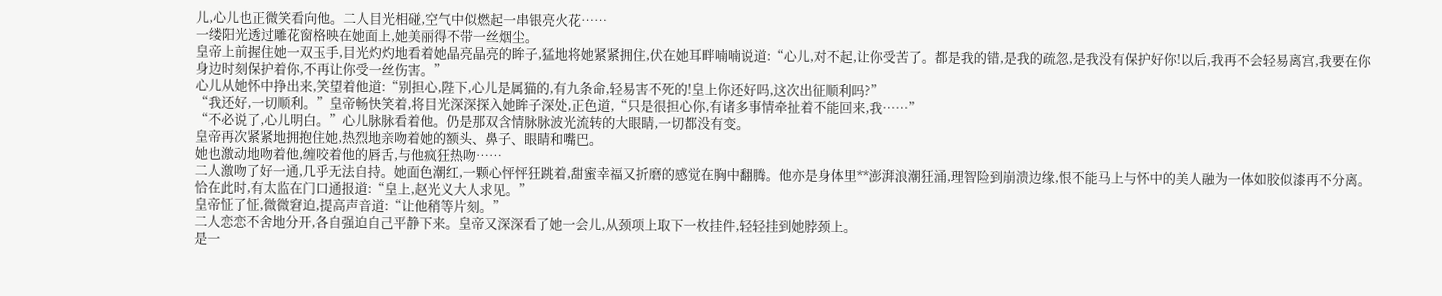儿,心儿也正微笑看向他。二人目光相碰,空气中似燃起一串银亮火花……
一缕阳光透过雕花窗格映在她面上,她美丽得不带一丝烟尘。
皇帝上前握住她一双玉手,目光灼灼地看着她晶亮晶亮的眸子,猛地将她紧紧拥住,伏在她耳畔喃喃说道:“心儿,对不起,让你受苦了。都是我的错,是我的疏忽,是我没有保护好你!以后,我再不会轻易离宫,我要在你身边时刻保护着你,不再让你受一丝伤害。”
心儿从她怀中挣出来,笑望着他道:“别担心,陛下,心儿是属猫的,有九条命,轻易害不死的!皇上你还好吗,这次出征顺利吗?”
“我还好,一切顺利。”皇帝畅快笑着,将目光深深探入她眸子深处,正色道,“只是很担心你,有诸多事情牵扯着不能回来,我……”
“不必说了,心儿明白。”心儿脉脉看着他。仍是那双含情脉脉波光流转的大眼睛,一切都没有变。
皇帝再次紧紧地拥抱住她,热烈地亲吻着她的额头、鼻子、眼睛和嘴巴。
她也激动地吻着他,缠咬着他的唇舌,与他疯狂热吻……
二人激吻了好一通,几乎无法自持。她面色潮红,一颗心怦怦狂跳着,甜蜜幸福又折磨的感觉在胸中翻腾。他亦是身体里**澎湃浪潮狂涌,理智险到崩溃边缘,恨不能马上与怀中的美人融为一体如胶似漆再不分离。
恰在此时,有太监在门口通报道:“皇上,赵光义大人求见。”
皇帝怔了怔,微微窘迫,提高声音道:“让他稍等片刻。”
二人恋恋不舍地分开,各自强迫自己平静下来。皇帝又深深看了她一会儿,从颈项上取下一枚挂件,轻轻挂到她脖颈上。
是一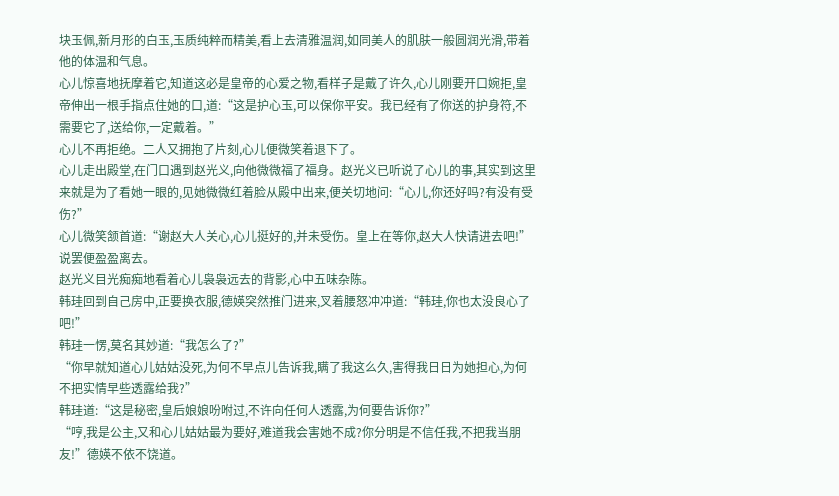块玉佩,新月形的白玉,玉质纯粹而精美,看上去清雅温润,如同美人的肌肤一般圆润光滑,带着他的体温和气息。
心儿惊喜地抚摩着它,知道这必是皇帝的心爱之物,看样子是戴了许久,心儿刚要开口婉拒,皇帝伸出一根手指点住她的口,道:“这是护心玉,可以保你平安。我已经有了你送的护身符,不需要它了,送给你,一定戴着。”
心儿不再拒绝。二人又拥抱了片刻,心儿便微笑着退下了。
心儿走出殿堂,在门口遇到赵光义,向他微微福了福身。赵光义已听说了心儿的事,其实到这里来就是为了看她一眼的,见她微微红着脸从殿中出来,便关切地问:“心儿,你还好吗?有没有受伤?”
心儿微笑颔首道:“谢赵大人关心,心儿挺好的,并未受伤。皇上在等你,赵大人快请进去吧!”说罢便盈盈离去。
赵光义目光痴痴地看着心儿袅袅远去的背影,心中五味杂陈。
韩珪回到自己房中,正要换衣服,德媖突然推门进来,叉着腰怒冲冲道:“韩珪,你也太没良心了吧!”
韩珪一愣,莫名其妙道:“我怎么了?”
“你早就知道心儿姑姑没死,为何不早点儿告诉我,瞒了我这么久,害得我日日为她担心,为何不把实情早些透露给我?”
韩珪道:“这是秘密,皇后娘娘吩咐过,不许向任何人透露,为何要告诉你?”
“哼,我是公主,又和心儿姑姑最为要好,难道我会害她不成?你分明是不信任我,不把我当朋友!”德媖不依不饶道。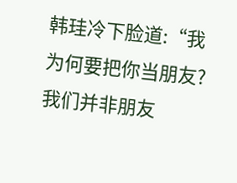韩珪冷下脸道:“我为何要把你当朋友?我们并非朋友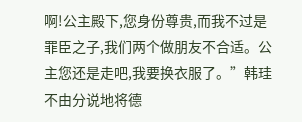啊!公主殿下,您身份尊贵,而我不过是罪臣之子,我们两个做朋友不合适。公主您还是走吧,我要换衣服了。”韩珪不由分说地将德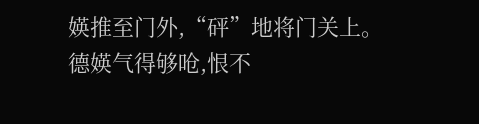媖推至门外,“砰”地将门关上。
德媖气得够呛,恨不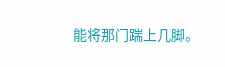能将那门踹上几脚。